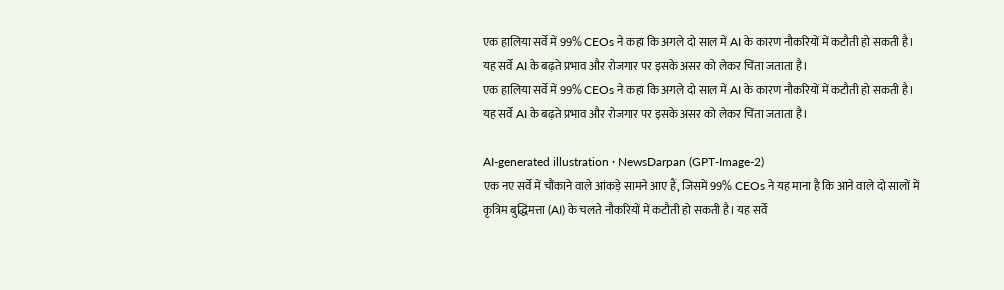एक हालिया सर्वे में 99% CEOs ने कहा कि अगले दो साल में AI के कारण नौकरियों में कटौती हो सकती है।
यह सर्वे AI के बढ़ते प्रभाव और रोजगार पर इसके असर को लेकर चिंता जताता है।
एक हालिया सर्वे में 99% CEOs ने कहा कि अगले दो साल में AI के कारण नौकरियों में कटौती हो सकती है।
यह सर्वे AI के बढ़ते प्रभाव और रोजगार पर इसके असर को लेकर चिंता जताता है।

AI-generated illustration · NewsDarpan (GPT-Image-2)
एक नए सर्वे में चौंकाने वाले आंकड़े सामने आए हैं, जिसमें 99% CEOs ने यह माना है कि आने वाले दो सालों में कृत्रिम बुद्धिमत्ता (AI) के चलते नौकरियों में कटौती हो सकती है। यह सर्वे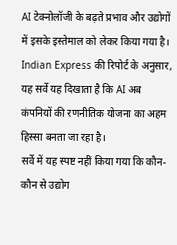AI टेक्नोलॉजी के बढ़ते प्रभाव और उद्योगों में इसके इस्तेमाल को लेकर किया गया है। Indian Express की रिपोर्ट के अनुसार, यह सर्वे यह दिखाता है कि AI अब कंपनियों की रणनीतिक योजना का अहम हिस्सा बनता जा रहा है।
सर्वे में यह स्पष्ट नहीं किया गया कि कौन-कौन से उद्योग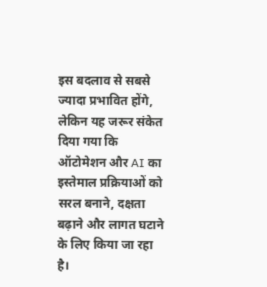इस बदलाव से सबसे ज्यादा प्रभावित होंगे, लेकिन यह जरूर संकेत दिया गया कि ऑटोमेशन और AI का इस्तेमाल प्रक्रियाओं को सरल बनाने, दक्षता बढ़ाने और लागत घटाने के लिए किया जा रहा है।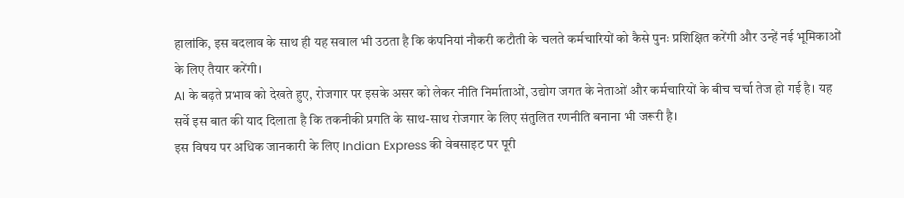हालांकि, इस बदलाव के साथ ही यह सवाल भी उठता है कि कंपनियां नौकरी कटौती के चलते कर्मचारियों को कैसे पुनः प्रशिक्षित करेंगी और उन्हें नई भूमिकाओं के लिए तैयार करेंगी।
AI के बढ़ते प्रभाव को देखते हुए, रोजगार पर इसके असर को लेकर नीति निर्माताओं, उद्योग जगत के नेताओं और कर्मचारियों के बीच चर्चा तेज हो गई है। यह सर्वे इस बात की याद दिलाता है कि तकनीकी प्रगति के साथ-साथ रोजगार के लिए संतुलित रणनीति बनाना भी जरूरी है।
इस विषय पर अधिक जानकारी के लिए Indian Express की वेबसाइट पर पूरी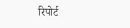रिपोर्ट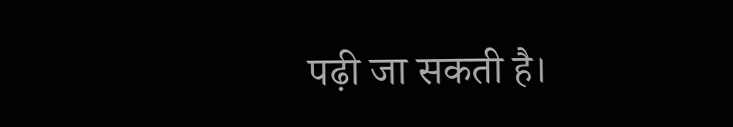पढ़ी जा सकती है।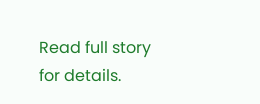Read full story for details.